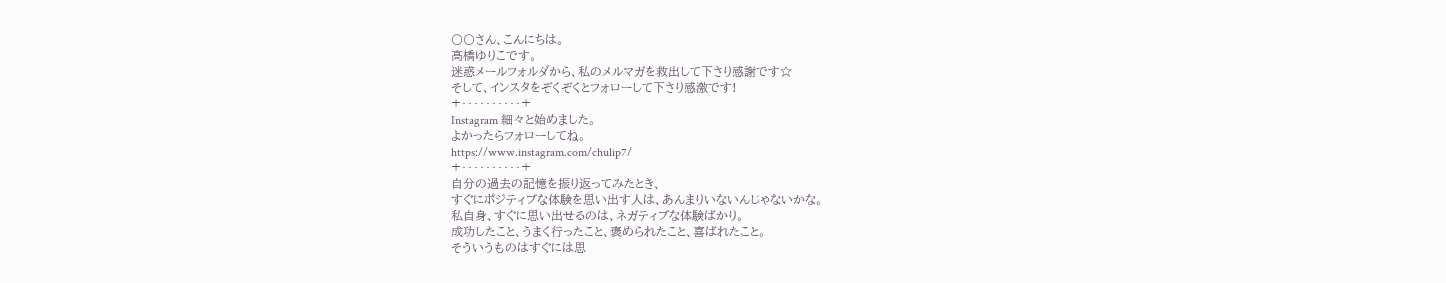〇〇さん、こんにちは。
高橋ゆりこです。
迷惑メールフォルダから、私のメルマガを救出して下さり感謝です☆
そして、インスタをぞくぞくとフォローして下さり感激です!
+‥‥‥‥‥+
Instagram 細々と始めました。
よかったらフォローしてね。
https://www.instagram.com/chulip7/
+‥‥‥‥‥+
自分の過去の記憶を振り返ってみたとき、
すぐにポジティブな体験を思い出す人は、あんまりいないんじゃないかな。
私自身、すぐに思い出せるのは、ネガティブな体験ばかり。
成功したこと、うまく行ったこと、褒められたこと、喜ばれたこと。
そういうものはすぐには思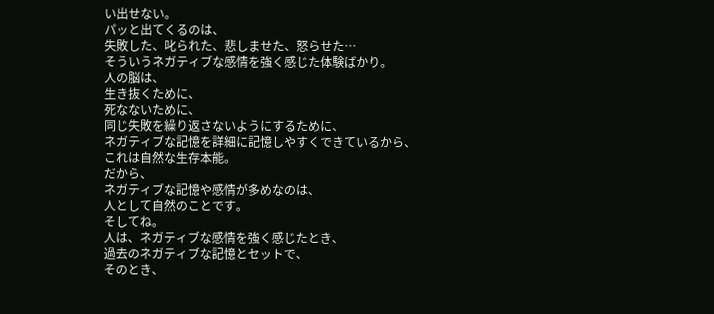い出せない。
パッと出てくるのは、
失敗した、叱られた、悲しませた、怒らせた…
そういうネガティブな感情を強く感じた体験ばかり。
人の脳は、
生き抜くために、
死なないために、
同じ失敗を繰り返さないようにするために、
ネガティブな記憶を詳細に記憶しやすくできているから、
これは自然な生存本能。
だから、
ネガティブな記憶や感情が多めなのは、
人として自然のことです。
そしてね。
人は、ネガティブな感情を強く感じたとき、
過去のネガティブな記憶とセットで、
そのとき、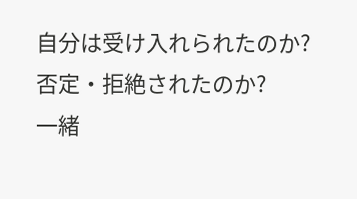自分は受け入れられたのか?
否定・拒絶されたのか?
一緒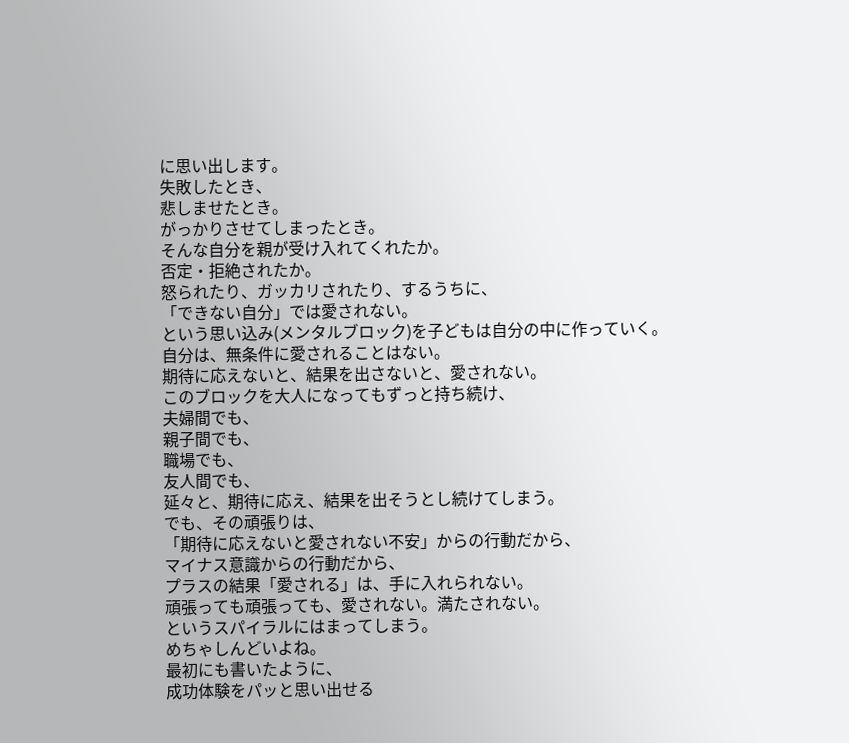に思い出します。
失敗したとき、
悲しませたとき。
がっかりさせてしまったとき。
そんな自分を親が受け入れてくれたか。
否定・拒絶されたか。
怒られたり、ガッカリされたり、するうちに、
「できない自分」では愛されない。
という思い込み(メンタルブロック)を子どもは自分の中に作っていく。
自分は、無条件に愛されることはない。
期待に応えないと、結果を出さないと、愛されない。
このブロックを大人になってもずっと持ち続け、
夫婦間でも、
親子間でも、
職場でも、
友人間でも、
延々と、期待に応え、結果を出そうとし続けてしまう。
でも、その頑張りは、
「期待に応えないと愛されない不安」からの行動だから、
マイナス意識からの行動だから、
プラスの結果「愛される」は、手に入れられない。
頑張っても頑張っても、愛されない。満たされない。
というスパイラルにはまってしまう。
めちゃしんどいよね。
最初にも書いたように、
成功体験をパッと思い出せる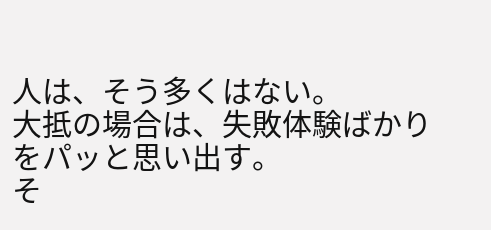人は、そう多くはない。
大抵の場合は、失敗体験ばかりをパッと思い出す。
そ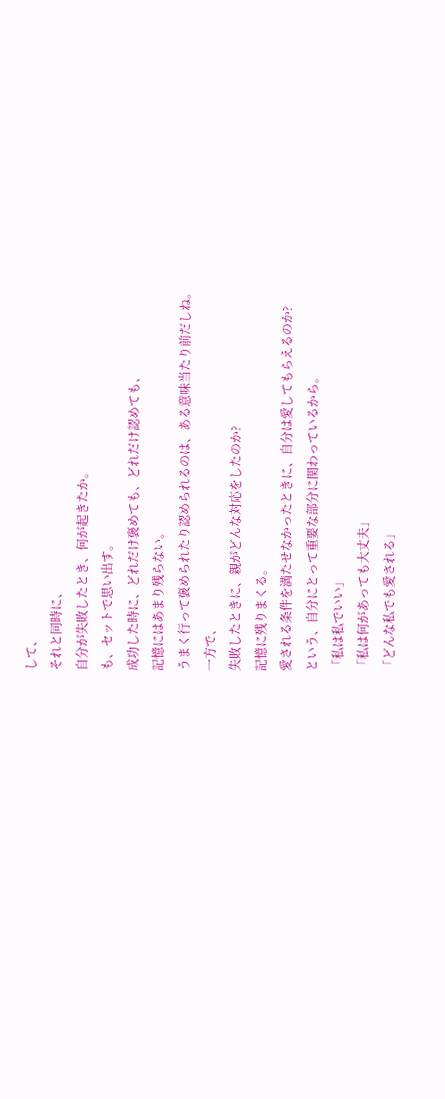して、
それと同時に、
自分が失敗したとき、何が起きたか。
も、セットで思い出す。
成功した時に、どれだけ褒めても、どれだけ認めても、
記憶にはあまり残らない。
うまく行って褒められたり認められるのは、ある意味当たり前だしね。
一方で、
失敗したときに、親がどんな対応をしたのか?
記憶に残りまくる。
愛される条件を満たせなかったときに、自分は愛してもらえるのか?
という、自分にとって重要な部分に関わっているから。
「私は私でいい」
「私は何があっても大丈夫」
「どんな私でも愛される」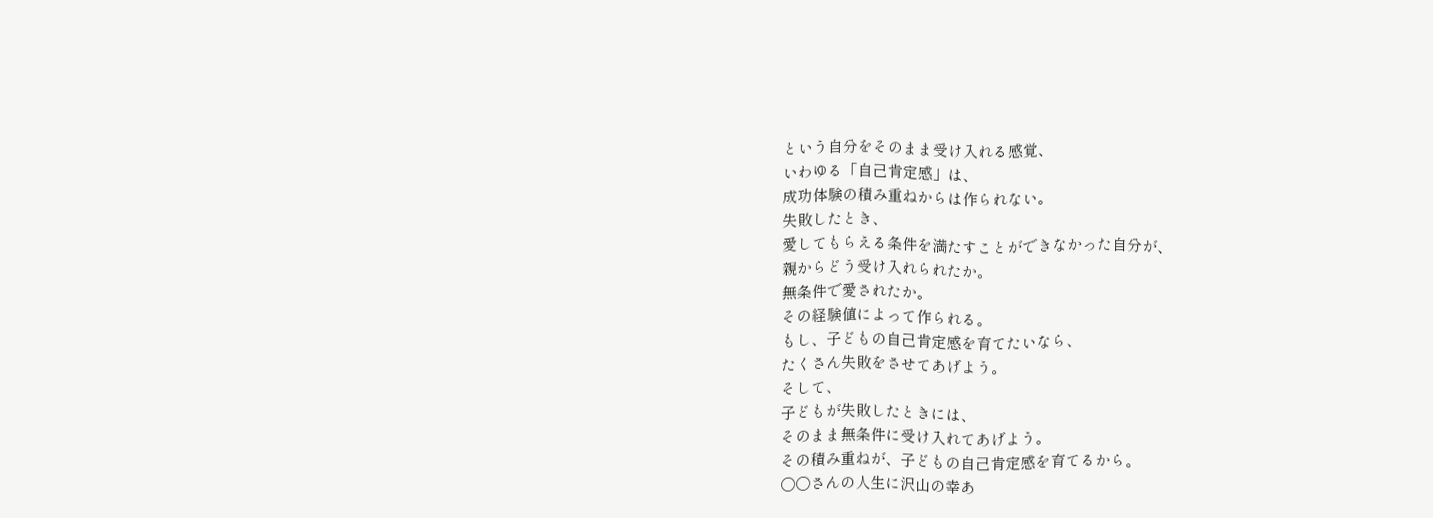という自分をそのまま受け入れる感覚、
いわゆる「自己肯定感」は、
成功体験の積み重ねからは作られない。
失敗したとき、
愛してもらえる条件を満たすことができなかった自分が、
親からどう受け入れられたか。
無条件で愛されたか。
その経験値によって作られる。
もし、子どもの自己肯定感を育てたいなら、
たくさん失敗をさせてあげよう。
そして、
子どもが失敗したときには、
そのまま無条件に受け入れてあげよう。
その積み重ねが、子どもの自己肯定感を育てるから。
〇〇さんの人生に沢山の幸あ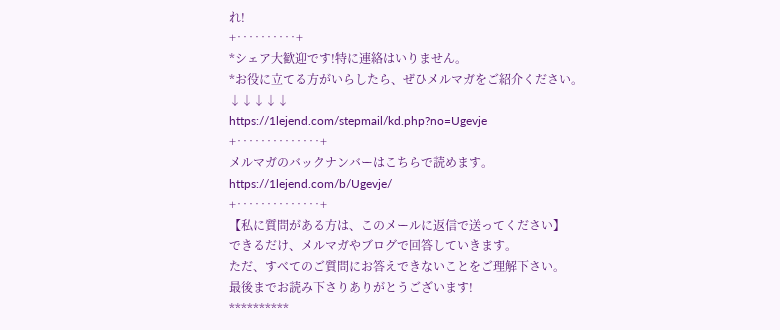れ!
+‥‥‥‥‥+
*シェア大歓迎です!特に連絡はいりません。
*お役に立てる方がいらしたら、ぜひメルマガをご紹介ください。
↓↓↓↓↓
https://1lejend.com/stepmail/kd.php?no=Ugevje
+‥‥‥‥‥‥‥+
メルマガのバックナンバーはこちらで読めます。
https://1lejend.com/b/Ugevje/
+‥‥‥‥‥‥‥+
【私に質問がある方は、このメールに返信で送ってください】
できるだけ、メルマガやブログで回答していきます。
ただ、すべてのご質問にお答えできないことをご理解下さい。
最後までお読み下さりありがとうございます!
**********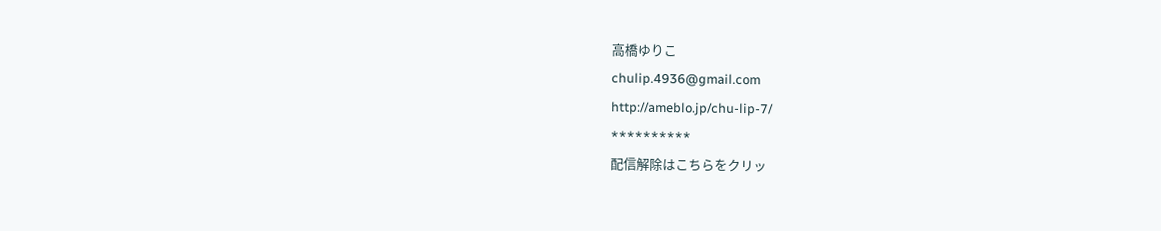高橋ゆりこ
chulip.4936@gmail.com
http://ameblo.jp/chu-lip-7/
**********
配信解除はこちらをクリッ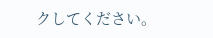クしてください。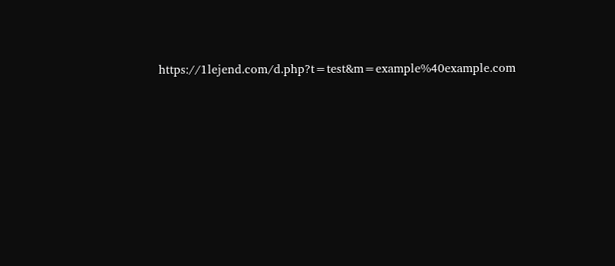https://1lejend.com/d.php?t=test&m=example%40example.com